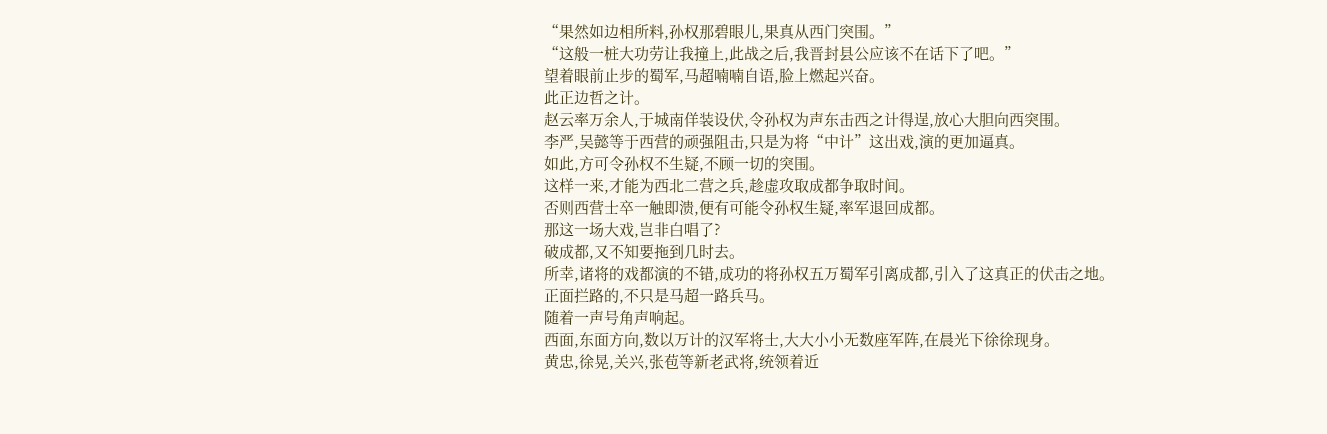“果然如边相所料,孙权那碧眼儿,果真从西门突围。”
“这般一桩大功劳让我撞上,此战之后,我晋封县公应该不在话下了吧。”
望着眼前止步的蜀军,马超喃喃自语,脸上燃起兴奋。
此正边哲之计。
赵云率万余人,于城南佯装设伏,令孙权为声东击西之计得逞,放心大胆向西突围。
李严,吴懿等于西营的顽强阻击,只是为将“中计”这出戏,演的更加逼真。
如此,方可令孙权不生疑,不顾一切的突围。
这样一来,才能为西北二营之兵,趁虚攻取成都争取时间。
否则西营士卒一触即溃,便有可能令孙权生疑,率军退回成都。
那这一场大戏,岂非白唱了?
破成都,又不知要拖到几时去。
所幸,诸将的戏都演的不错,成功的将孙权五万蜀军引离成都,引入了这真正的伏击之地。
正面拦路的,不只是马超一路兵马。
随着一声号角声响起。
西面,东面方向,数以万计的汉军将士,大大小小无数座军阵,在晨光下徐徐现身。
黄忠,徐晃,关兴,张苞等新老武将,统领着近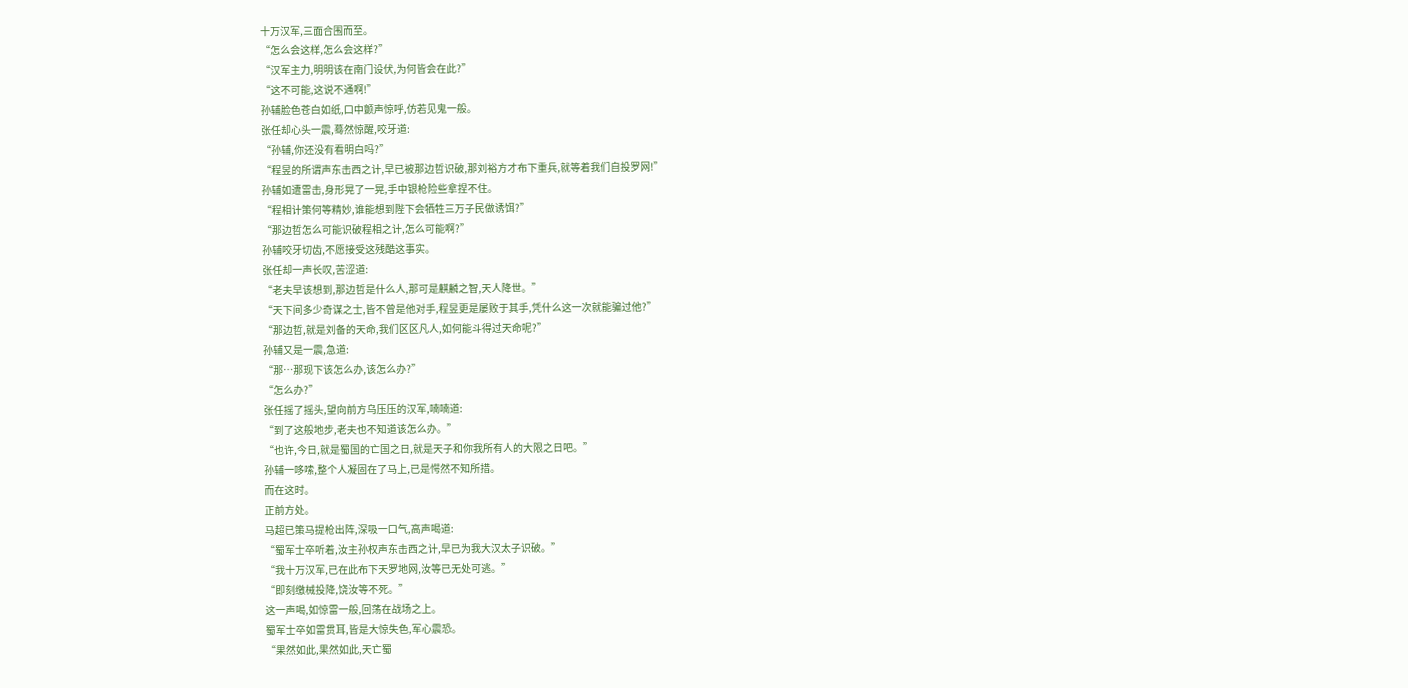十万汉军,三面合围而至。
“怎么会这样,怎么会这样?”
“汉军主力,明明该在南门设伏,为何皆会在此?”
“这不可能,这说不通啊!”
孙辅脸色苍白如纸,口中颤声惊呼,仿若见鬼一般。
张任却心头一震,蓦然惊醒,咬牙道:
“孙辅,你还没有看明白吗?”
“程昱的所谓声东击西之计,早已被那边哲识破,那刘裕方才布下重兵,就等着我们自投罗网!”
孙辅如遭雷击,身形晃了一晃,手中银枪险些拿捏不住。
“程相计策何等精妙,谁能想到陛下会牺牲三万子民做诱饵?”
“那边哲怎么可能识破程相之计,怎么可能啊?”
孙辅咬牙切齿,不愿接受这残酷这事实。
张任却一声长叹,苦涩道:
“老夫早该想到,那边哲是什么人,那可是麒麟之智,天人降世。”
“天下间多少奇谋之士,皆不曾是他对手,程昱更是屡败于其手,凭什么这一次就能骗过他?”
“那边哲,就是刘备的天命,我们区区凡人,如何能斗得过天命呢?”
孙辅又是一震,急道:
“那…那现下该怎么办,该怎么办?”
“怎么办?”
张任摇了摇头,望向前方乌压压的汉军,喃喃道:
“到了这般地步,老夫也不知道该怎么办。”
“也许,今日,就是蜀国的亡国之日,就是天子和你我所有人的大限之日吧。”
孙辅一哆嗦,整个人凝固在了马上,已是愕然不知所措。
而在这时。
正前方处。
马超已策马提枪出阵,深吸一口气,高声喝道:
“蜀军士卒听着,汝主孙权声东击西之计,早已为我大汉太子识破。”
“我十万汉军,已在此布下天罗地网,汝等已无处可逃。”
“即刻缴械投降,饶汝等不死。”
这一声喝,如惊雷一般,回荡在战场之上。
蜀军士卒如雷贯耳,皆是大惊失色,军心震恐。
“果然如此,果然如此,天亡蜀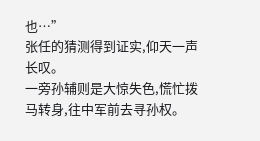也…”
张任的猜测得到证实,仰天一声长叹。
一旁孙辅则是大惊失色,慌忙拨马转身,往中军前去寻孙权。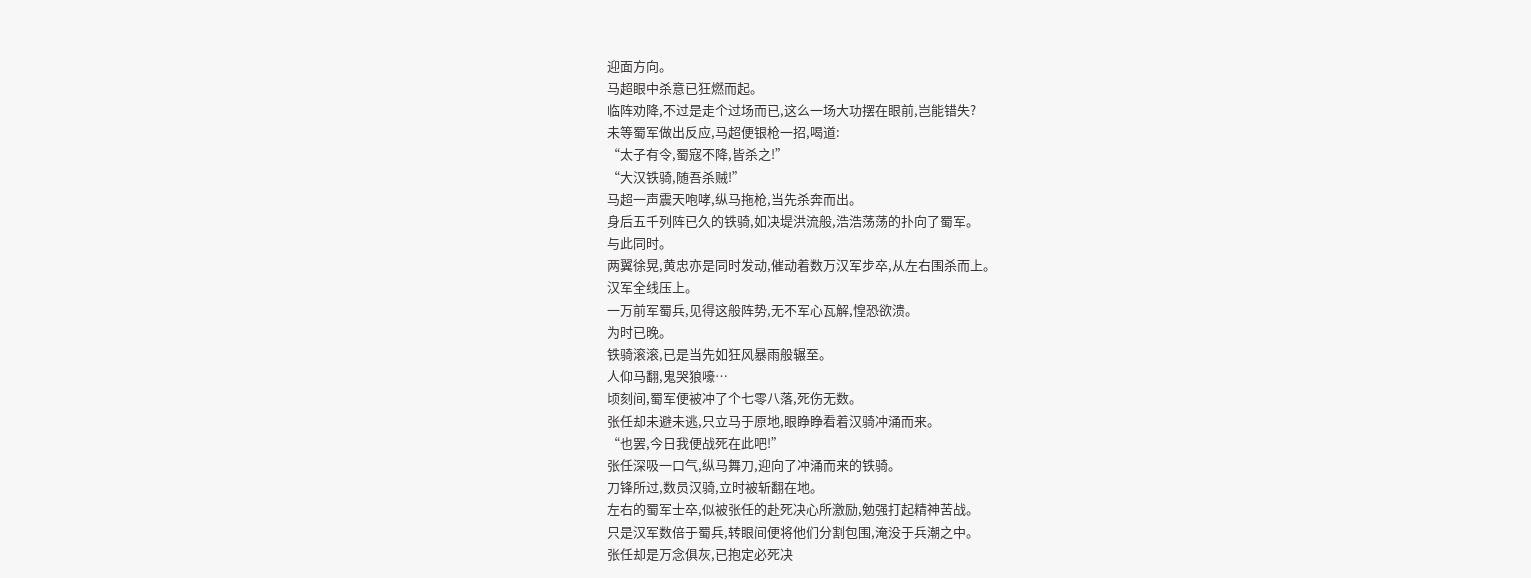迎面方向。
马超眼中杀意已狂燃而起。
临阵劝降,不过是走个过场而已,这么一场大功摆在眼前,岂能错失?
未等蜀军做出反应,马超便银枪一招,喝道:
“太子有令,蜀寇不降,皆杀之!”
“大汉铁骑,随吾杀贼!”
马超一声震天咆哮,纵马拖枪,当先杀奔而出。
身后五千列阵已久的铁骑,如决堤洪流般,浩浩荡荡的扑向了蜀军。
与此同时。
两翼徐晃,黄忠亦是同时发动,催动着数万汉军步卒,从左右围杀而上。
汉军全线压上。
一万前军蜀兵,见得这般阵势,无不军心瓦解,惶恐欲溃。
为时已晚。
铁骑滚滚,已是当先如狂风暴雨般辗至。
人仰马翻,鬼哭狼嚎…
顷刻间,蜀军便被冲了个七零八落,死伤无数。
张任却未避未逃,只立马于原地,眼睁睁看着汉骑冲涌而来。
“也罢,今日我便战死在此吧!”
张任深吸一口气,纵马舞刀,迎向了冲涌而来的铁骑。
刀锋所过,数员汉骑,立时被斩翻在地。
左右的蜀军士卒,似被张任的赴死决心所激励,勉强打起精神苦战。
只是汉军数倍于蜀兵,转眼间便将他们分割包围,淹没于兵潮之中。
张任却是万念俱灰,已抱定必死决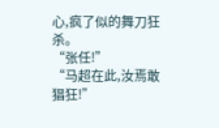心,疯了似的舞刀狂杀。
“张任!”
“马超在此,汝焉敢猖狂!”